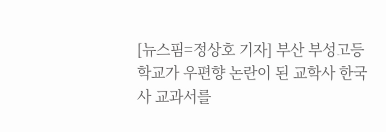[뉴스핌=정상호 기자] 부산 부성고등학교가 우편향 논란이 된 교학사 한국사 교과서를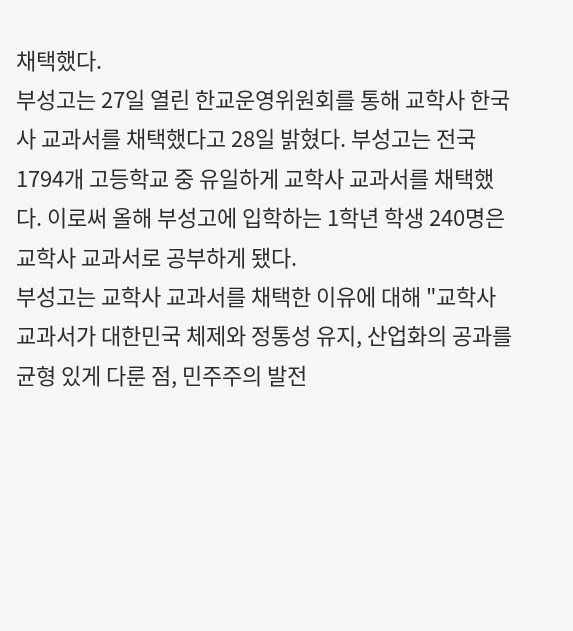채택했다.
부성고는 27일 열린 한교운영위원회를 통해 교학사 한국사 교과서를 채택했다고 28일 밝혔다. 부성고는 전국 1794개 고등학교 중 유일하게 교학사 교과서를 채택했다. 이로써 올해 부성고에 입학하는 1학년 학생 240명은 교학사 교과서로 공부하게 됐다.
부성고는 교학사 교과서를 채택한 이유에 대해 "교학사 교과서가 대한민국 체제와 정통성 유지, 산업화의 공과를 균형 있게 다룬 점, 민주주의 발전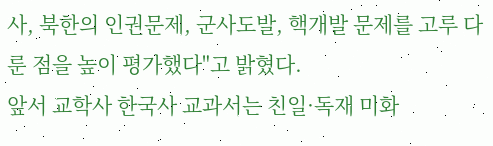사, 북한의 인권문제, 군사도발, 핵개발 문제를 고루 다룬 점을 높이 평가했다"고 밝혔다.
앞서 교학사 한국사 교과서는 친일·독재 미화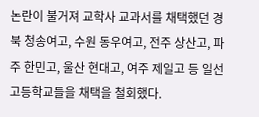논란이 불거져 교학사 교과서를 채택했던 경북 청송여고, 수원 동우여고, 전주 상산고, 파주 한민고, 울산 현대고, 여주 제일고 등 일선 고등학교들을 채택을 철회했다.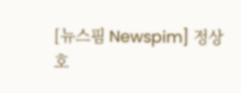[뉴스핌 Newspim] 정상호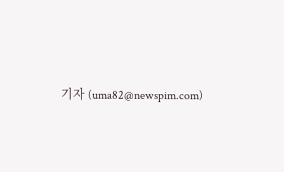기자 (uma82@newspim.com)